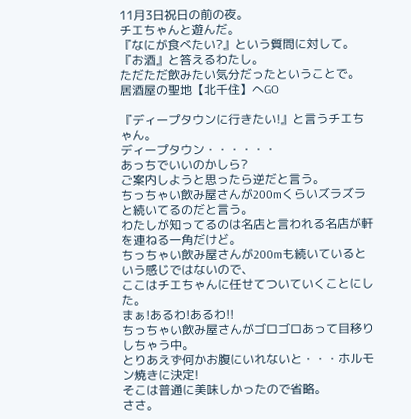11月3日祝日の前の夜。
チエちゃんと遊んだ。
『なにが食べたい?』という質問に対して。
『お酒』と答えるわたし。
ただただ飲みたい気分だったということで。
居酒屋の聖地【北千住】へGO

『ディープタウンに行きたい!』と言うチエちゃん。
ディープタウン・・・・・・
あっちでいいのかしら?
ご案内しようと思ったら逆だと言う。
ちっちゃい飲み屋さんが200mくらいズラズラと続いてるのだと言う。
わたしが知ってるのは名店と言われる名店が軒を連ねる一角だけど。
ちっちゃい飲み屋さんが200mも続いているという感じではないので、
ここはチエちゃんに任せてついていくことにした。
まぁ!あるわ!あるわ!!
ちっちゃい飲み屋さんがゴロゴロあって目移りしちゃう中。
とりあえず何かお腹にいれないと・・・ホルモン焼きに決定!
そこは普通に美味しかったので省略。
ささ。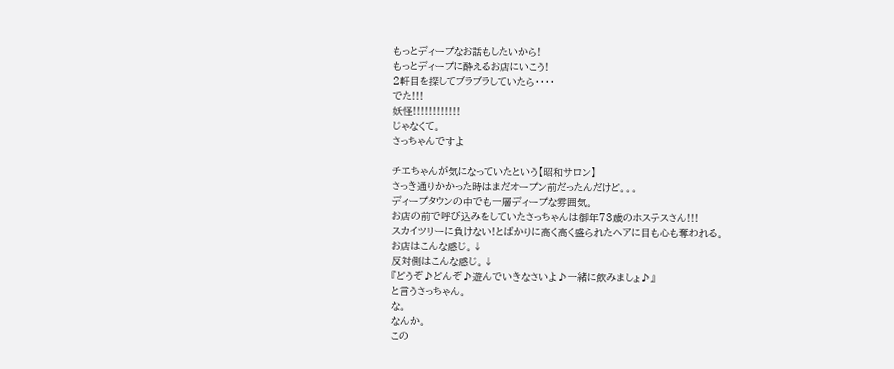もっとディープなお話もしたいから!
もっとディープに酔えるお店にいこう!
2軒目を探してブラブラしていたら・・・・
でた!!!
妖怪!!!!!!!!!!!!
じゃなくて。
さっちゃんですよ

チエちゃんが気になっていたという【昭和サロン】
さっき通りかかった時はまだオープン前だったんだけど。。。
ディープタウンの中でも一層ディープな雰囲気。
お店の前で呼び込みをしていたさっちゃんは御年73歳のホステスさん!!!
スカイツリーに負けない!とばかりに高く高く盛られたヘアに目も心も奪われる。
お店はこんな感じ。↓
反対側はこんな感じ。↓
『どうぞ♪どんぞ♪遊んでいきなさいよ♪一緒に飲みましょ♪』
と言うさっちゃん。
な。
なんか。
この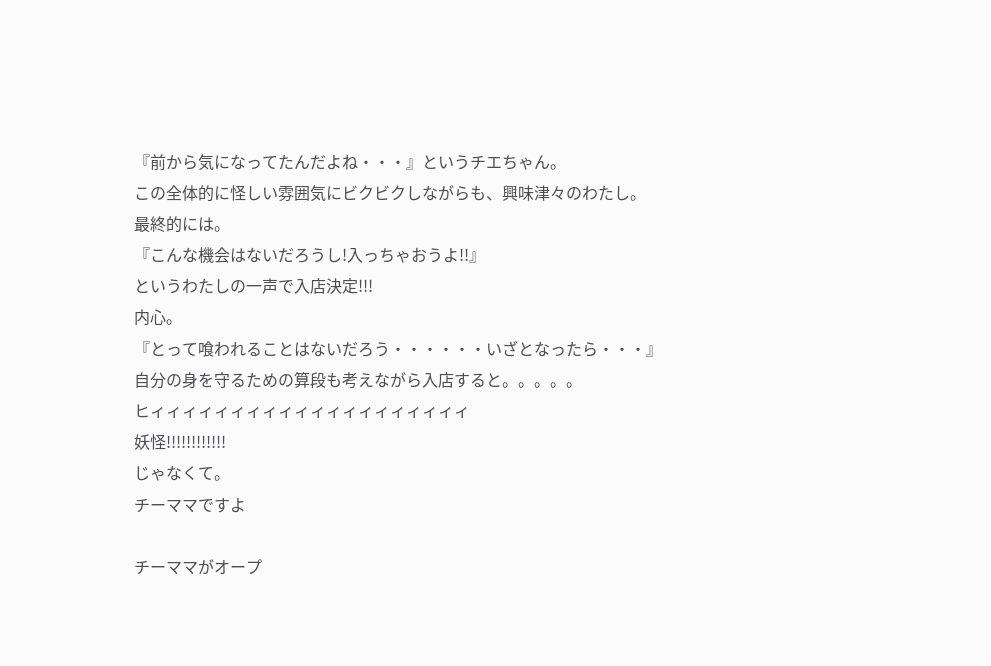『前から気になってたんだよね・・・』というチエちゃん。
この全体的に怪しい雰囲気にビクビクしながらも、興味津々のわたし。
最終的には。
『こんな機会はないだろうし!入っちゃおうよ!!』
というわたしの一声で入店決定!!!
内心。
『とって喰われることはないだろう・・・・・・いざとなったら・・・』
自分の身を守るための算段も考えながら入店すると。。。。。
ヒィィィィィィィィィィィィィィィィィィィィ
妖怪!!!!!!!!!!!!
じゃなくて。
チーママですよ

チーママがオープ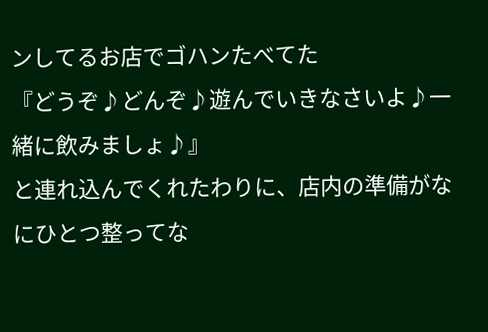ンしてるお店でゴハンたべてた
『どうぞ♪どんぞ♪遊んでいきなさいよ♪一緒に飲みましょ♪』
と連れ込んでくれたわりに、店内の準備がなにひとつ整ってな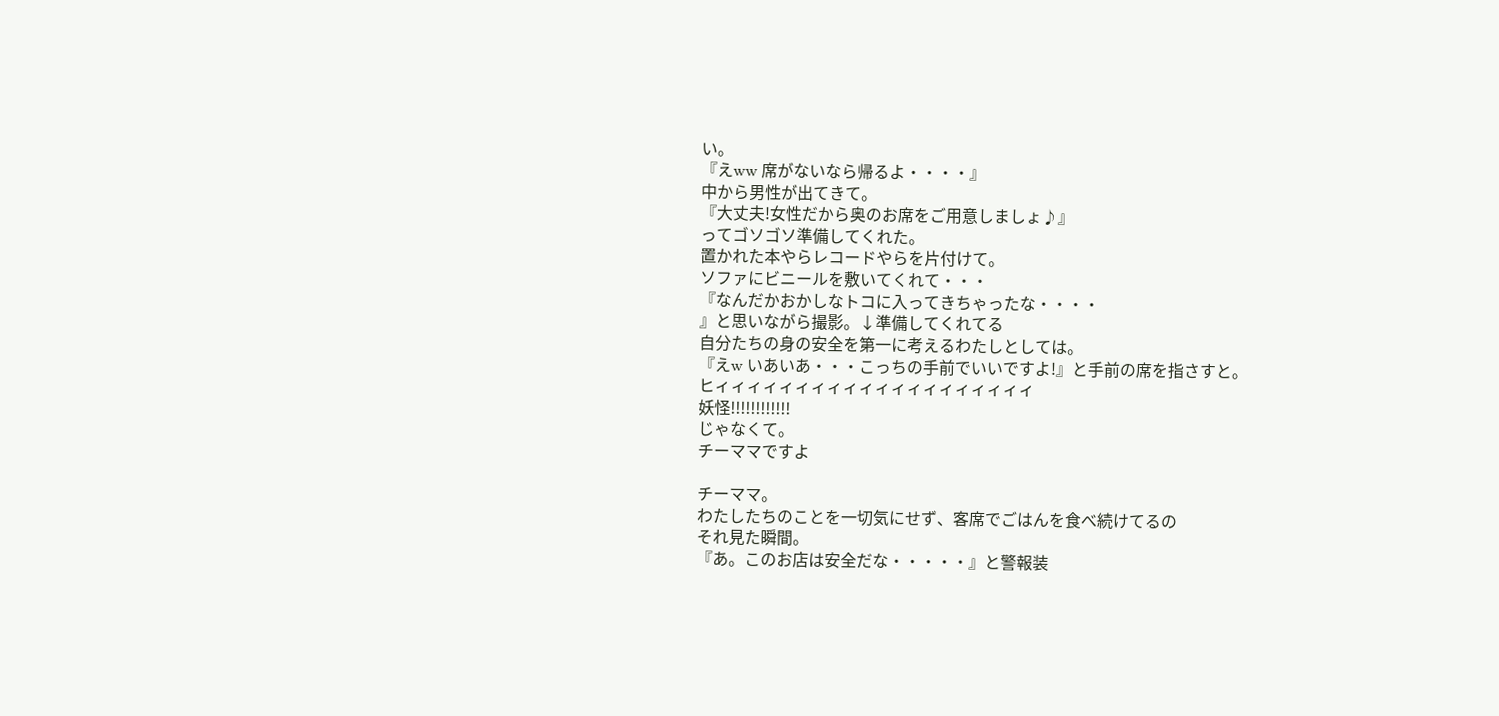い。
『えww 席がないなら帰るよ・・・・』
中から男性が出てきて。
『大丈夫!女性だから奥のお席をご用意しましょ♪』
ってゴソゴソ準備してくれた。
置かれた本やらレコードやらを片付けて。
ソファにビニールを敷いてくれて・・・
『なんだかおかしなトコに入ってきちゃったな・・・・
』と思いながら撮影。↓準備してくれてる
自分たちの身の安全を第一に考えるわたしとしては。
『えw いあいあ・・・こっちの手前でいいですよ!』と手前の席を指さすと。
ヒィィィィィィィィィィィィィィィィィィィィ
妖怪!!!!!!!!!!!!
じゃなくて。
チーママですよ

チーママ。
わたしたちのことを一切気にせず、客席でごはんを食べ続けてるの
それ見た瞬間。
『あ。このお店は安全だな・・・・・』と警報装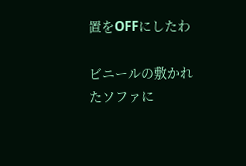置をOFFにしたわ

ビニールの敷かれたソファに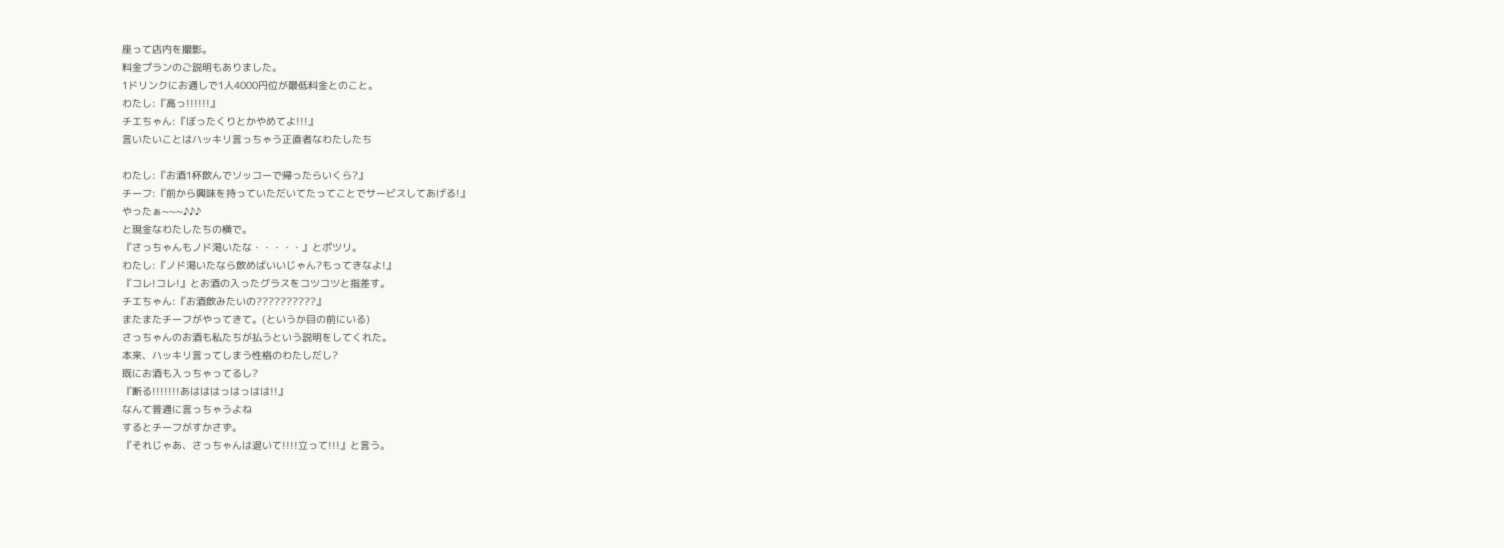座って店内を撮影。
料金プランのご説明もありました。
1ドリンクにお通しで1人4000円位が最低料金とのこと。
わたし:『高っ!!!!!!』
チエちゃん:『ぼったくりとかやめてよ!!!』
言いたいことはハッキリ言っちゃう正直者なわたしたち

わたし:『お酒1杯飲んでソッコーで帰ったらいくら?』
チーフ:『前から興味を持っていただいてたってことでサービスしてあげる!』
やったぁ~~~♪♪♪
と現金なわたしたちの横で。
『さっちゃんもノド渇いたな・・・・・』とポツリ。
わたし:『ノド渇いたなら飲めばいいじゃん?もってきなよ!』
『コレ!コレ!』とお酒の入ったグラスをコツコツと指差す。
チエちゃん:『お酒飲みたいの??????????』
またまたチーフがやってきて。(というか目の前にいる)
さっちゃんのお酒も私たちが払うという説明をしてくれた。
本来、ハッキリ言ってしまう性格のわたしだし?
既にお酒も入っちゃってるし?
『断る!!!!!!!あはははっはっはは!!』
なんて普通に言っちゃうよね
するとチーフがすかさず。
『それじゃあ、さっちゃんは退いて!!!!立って!!!』と言う。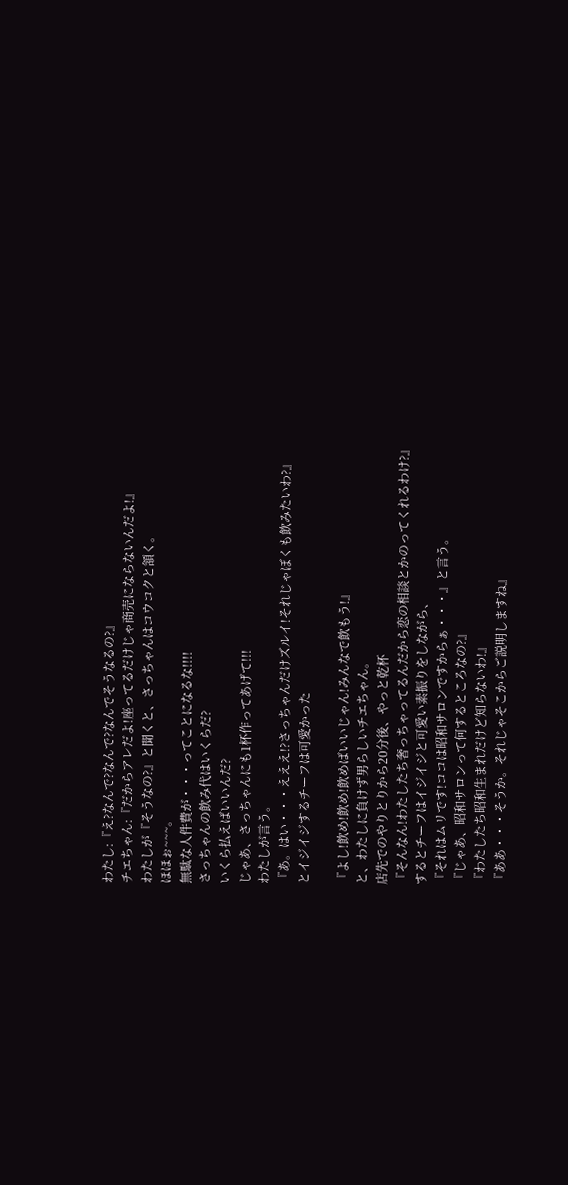わたし:『え?なんで?なんで?なんでそうなるの?』
チエちゃん:『だからアレだよ!座ってるだけじゃ商売にならないんだよ!』
わたしが『そうなの?』と聞くと、さっちゃんはコウコクと頷く。
ほほぉ~~~。
無駄な人件費が・・・ってことになるな!!!!
さっちゃんの飲み代はいくらだ?
いくら払えばいいんだ?
じゃあ、さっちゃんにも1杯作ってあげて!!!
わたしが言う。
『あ。はい・・・えええ!?さっちゃんだけズルイ!それじゃぼくも飲みたいわ?』
とイジイジするチーフは可愛かった

『よし!飲め!飲め!飲めばいいじゃん!みんなで飲もう!』
と、わたしに負けず男らしいチエちゃん。
店先でのやりとりから20分後、やっと乾杯
『そんなん!わたしたち奢っちゃってるんだから恋の相談とかのってくれるわけ?』
するとチーフはイジイジと可愛い素振りをしながら、
『それはムリです!ココは昭和サロンですからぁ・・・』と言う。
『じゃあ、昭和サロンって何するところなの?』
『わたしたち昭和生まれだけど知らないわ!』
『ああ・・・そうか。それじゃそこからご説明しますね』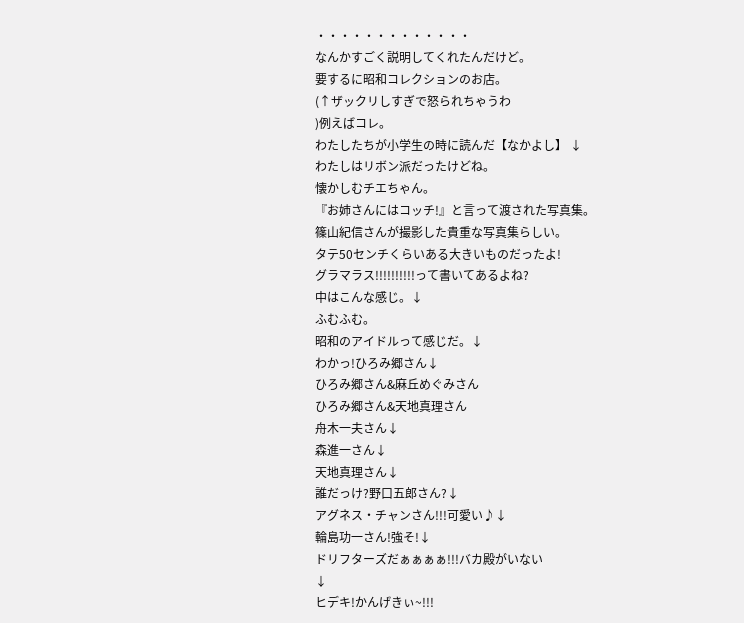・・・・・・・・・・・・・
なんかすごく説明してくれたんだけど。
要するに昭和コレクションのお店。
(↑ザックリしすぎで怒られちゃうわ
)例えばコレ。
わたしたちが小学生の時に読んだ【なかよし】 ↓
わたしはリボン派だったけどね。
懐かしむチエちゃん。
『お姉さんにはコッチ!』と言って渡された写真集。
篠山紀信さんが撮影した貴重な写真集らしい。
タテ50センチくらいある大きいものだったよ!
グラマラス!!!!!!!!!!って書いてあるよね?
中はこんな感じ。↓
ふむふむ。
昭和のアイドルって感じだ。↓
わかっ!ひろみ郷さん↓
ひろみ郷さん&麻丘めぐみさん
ひろみ郷さん&天地真理さん
舟木一夫さん↓
森進一さん↓
天地真理さん↓
誰だっけ?野口五郎さん?↓
アグネス・チャンさん!!!可愛い♪↓
輪島功一さん!強そ!↓
ドリフターズだぁぁぁぁ!!!バカ殿がいない
↓
ヒデキ!かんげきぃ~!!!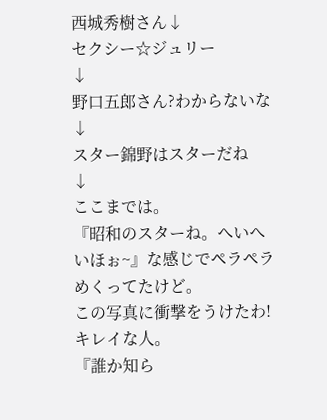西城秀樹さん↓
セクシー☆ジュリー
↓
野口五郎さん?わからないな↓
スター錦野はスターだね
↓
ここまでは。
『昭和のスターね。へいへいほぉ~』な感じでペラペラめくってたけど。
この写真に衝撃をうけたわ!
キレイな人。
『誰か知ら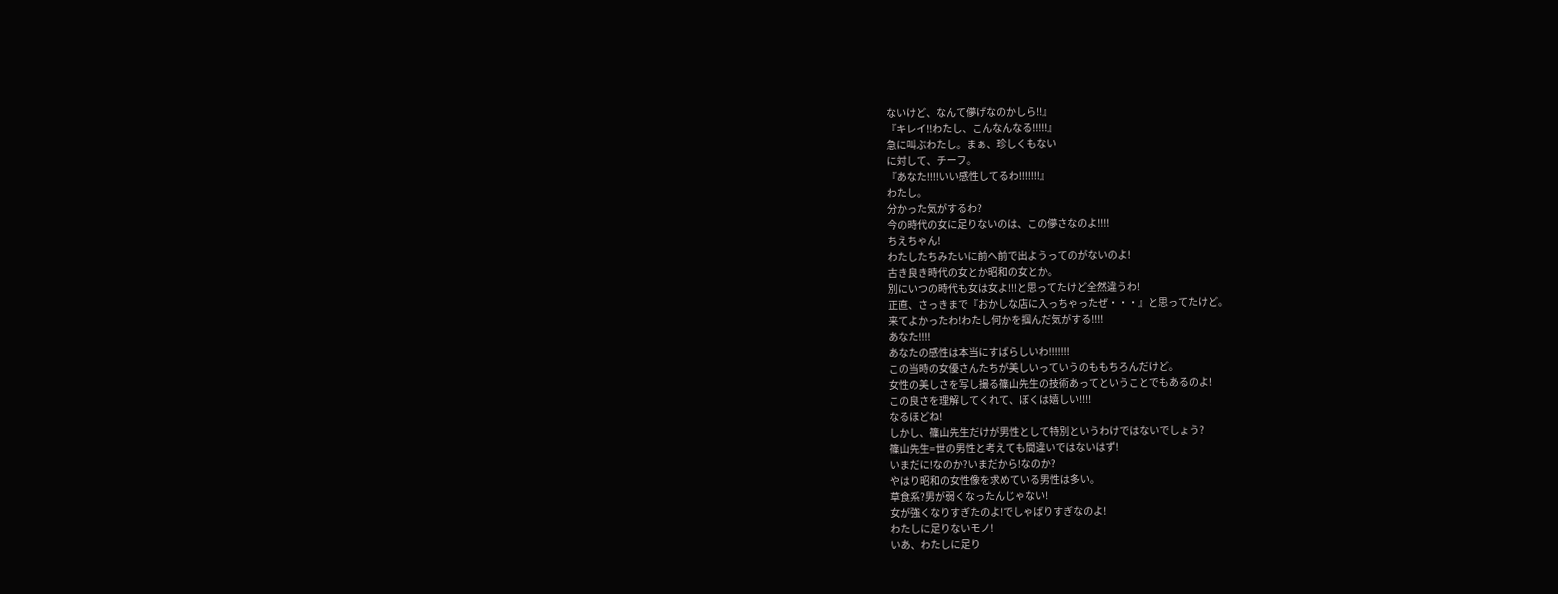ないけど、なんて儚げなのかしら!!』
『キレイ!!わたし、こんなんなる!!!!!』
急に叫ぶわたし。まぁ、珍しくもない
に対して、チーフ。
『あなた!!!!いい感性してるわ!!!!!!!』
わたし。
分かった気がするわ?
今の時代の女に足りないのは、この儚さなのよ!!!!
ちえちゃん!
わたしたちみたいに前へ前で出ようってのがないのよ!
古き良き時代の女とか昭和の女とか。
別にいつの時代も女は女よ!!!と思ってたけど全然違うわ!
正直、さっきまで『おかしな店に入っちゃったぜ・・・』と思ってたけど。
来てよかったわ!わたし何かを掴んだ気がする!!!!
あなた!!!!
あなたの感性は本当にすばらしいわ!!!!!!!
この当時の女優さんたちが美しいっていうのももちろんだけど。
女性の美しさを写し撮る篠山先生の技術あってということでもあるのよ!
この良さを理解してくれて、ぼくは嬉しい!!!!
なるほどね!
しかし、篠山先生だけが男性として特別というわけではないでしょう?
篠山先生=世の男性と考えても間違いではないはず!
いまだに!なのか?いまだから!なのか?
やはり昭和の女性像を求めている男性は多い。
草食系?男が弱くなったんじゃない!
女が強くなりすぎたのよ!でしゃばりすぎなのよ!
わたしに足りないモノ!
いあ、わたしに足り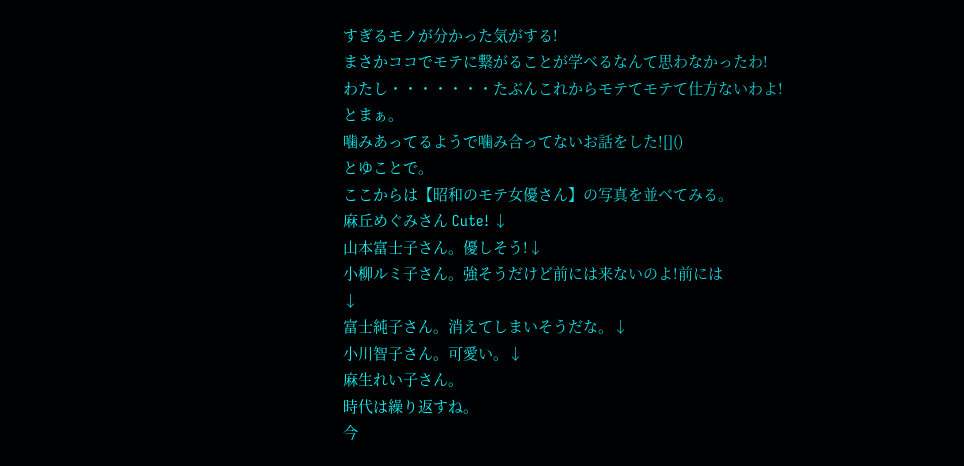すぎるモノが分かった気がする!
まさかココでモテに繋がることが学べるなんて思わなかったわ!
わたし・・・・・・・たぶんこれからモテてモテて仕方ないわよ!
とまぁ。
噛みあってるようで噛み合ってないお話をした![]()
とゆことで。
ここからは【昭和のモテ女優さん】の写真を並べてみる。
麻丘めぐみさん Cute! ↓
山本富士子さん。優しそう!↓
小柳ルミ子さん。強そうだけど前には来ないのよ!前には
↓
富士純子さん。消えてしまいそうだな。↓
小川智子さん。可愛い。↓
麻生れい子さん。
時代は繰り返すね。
今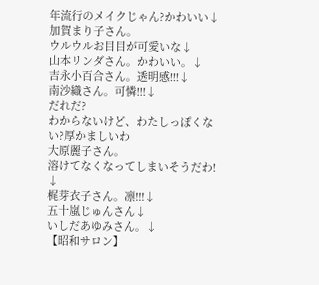年流行のメイクじゃん?かわいい↓
加賀まり子さん。
ウルウルお目目が可愛いな↓
山本リンダさん。かわいい。↓
吉永小百合さん。透明感!!!↓
南沙織さん。可憐!!!↓
だれだ?
わからないけど、わたしっぽくない?厚かましいわ
大原麗子さん。
溶けてなくなってしまいそうだわ! ↓
梶芽衣子さん。凛!!!↓
五十嵐じゅんさん↓
いしだあゆみさん。↓
【昭和サロン】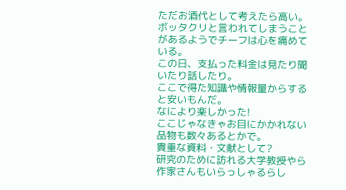ただお酒代として考えたら高い。
ボッタクリと言われてしまうことがあるようでチーフは心を痛めている。
この日、支払った料金は見たり聞いたり話したり。
ここで得た知識や情報量からすると安いもんだ。
なにより楽しかった!
ここじゃなきゃお目にかかれない品物も数々あるとかで。
貴重な資料・文献として?
研究のために訪れる大学教授やら作家さんもいらっしゃるらし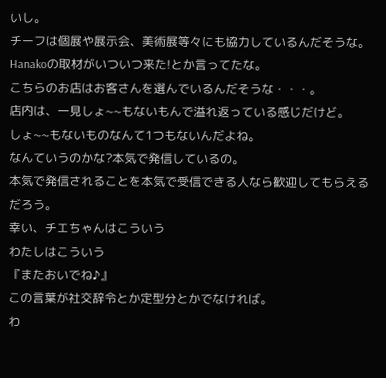いし。
チーフは個展や展示会、美術展等々にも協力しているんだそうな。
Hanakoの取材がいついつ来た!とか言ってたな。
こちらのお店はお客さんを選んでいるんだそうな・・・。
店内は、一見しょ~~もないもんで溢れ返っている感じだけど。
しょ~~もないものなんて1つもないんだよね。
なんていうのかな?本気で発信しているの。
本気で発信されることを本気で受信できる人なら歓迎してもらえるだろう。
幸い、チエちゃんはこういう
わたしはこういう
『またおいでね♪』
この言葉が社交辞令とか定型分とかでなければ。
わ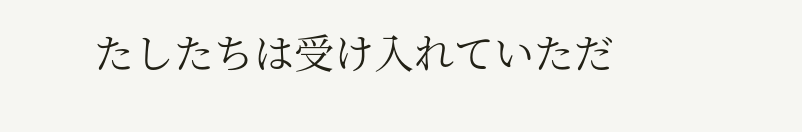たしたちは受け入れていただ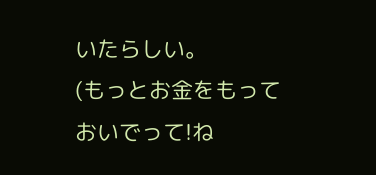いたらしい。
(もっとお金をもっておいでって!ね